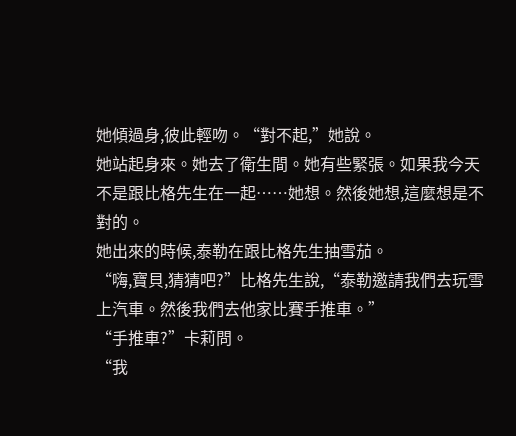她傾過身,彼此輕吻。“對不起,”她說。
她站起身來。她去了衛生間。她有些緊張。如果我今天不是跟比格先生在一起……她想。然後她想,這麼想是不對的。
她出來的時候,泰勒在跟比格先生抽雪茄。
“嗨,寶貝,猜猜吧?”比格先生說,“泰勒邀請我們去玩雪上汽車。然後我們去他家比賽手推車。”
“手推車?”卡莉問。
“我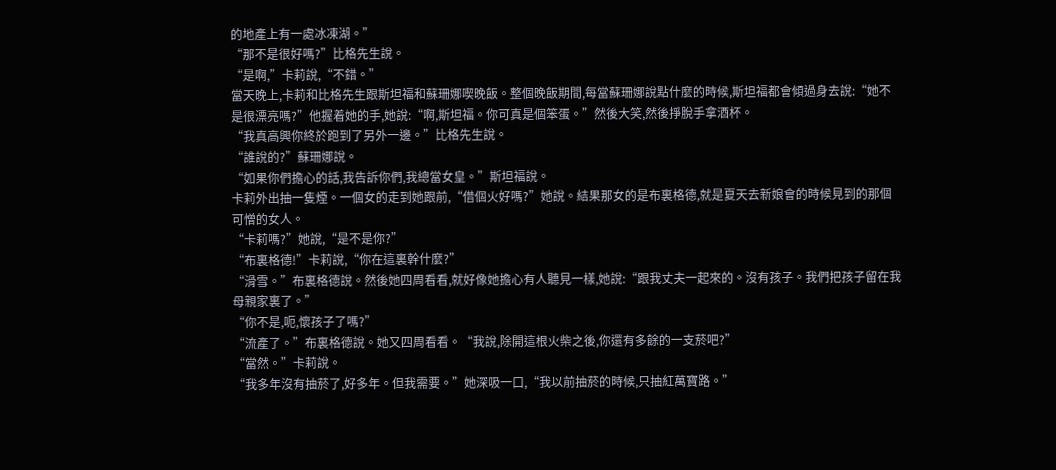的地產上有一處冰凍湖。”
“那不是很好嗎?”比格先生說。
“是啊,”卡莉說,“不錯。”
當天晚上,卡莉和比格先生跟斯坦福和蘇珊娜喫晚飯。整個晚飯期間,每當蘇珊娜說點什麼的時候,斯坦福都會傾過身去說:“她不是很漂亮嗎?”他握着她的手,她說:“啊,斯坦福。你可真是個笨蛋。”然後大笑,然後掙脫手拿酒杯。
“我真高興你終於跑到了另外一邊。”比格先生說。
“誰說的?”蘇珊娜說。
“如果你們擔心的話,我告訴你們,我總當女皇。”斯坦福說。
卡莉外出抽一隻煙。一個女的走到她跟前,“借個火好嗎?”她說。結果那女的是布裏格德,就是夏天去新娘會的時候見到的那個可憎的女人。
“卡莉嗎?”她說,“是不是你?”
“布裏格德!”卡莉說,“你在這裏幹什麼?”
“滑雪。”布裏格德說。然後她四周看看,就好像她擔心有人聽見一樣,她說:“跟我丈夫一起來的。沒有孩子。我們把孩子留在我母親家裏了。”
“你不是,呃,懷孩子了嗎?”
“流產了。”布裏格德說。她又四周看看。“我說,除開這根火柴之後,你還有多餘的一支菸吧?”
“當然。”卡莉說。
“我多年沒有抽菸了,好多年。但我需要。”她深吸一口,“我以前抽菸的時候,只抽紅萬寶路。”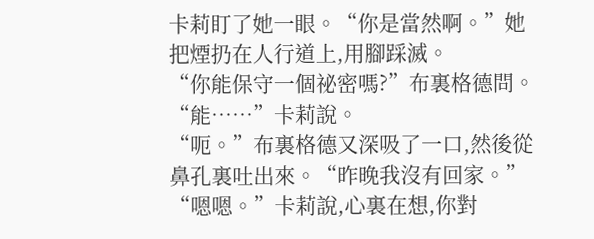卡莉盯了她一眼。“你是當然啊。”她把煙扔在人行道上,用腳踩滅。
“你能保守一個祕密嗎?”布裏格德問。
“能……”卡莉說。
“呃。”布裏格德又深吸了一口,然後從鼻孔裏吐出來。“昨晚我沒有回家。”
“嗯嗯。”卡莉說,心裏在想,你對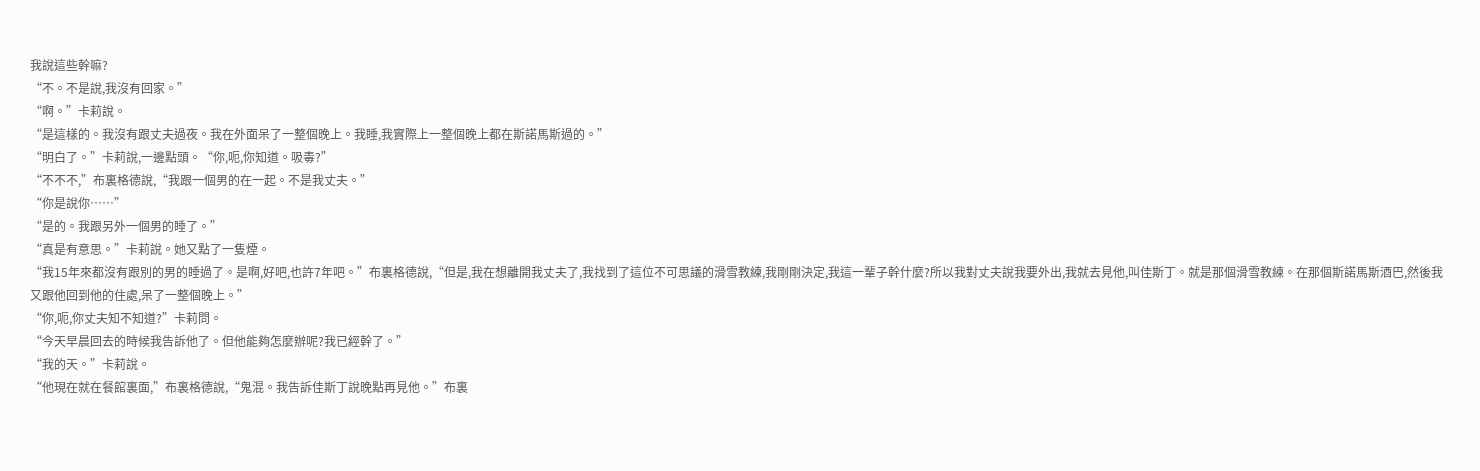我說這些幹嘛?
“不。不是說,我沒有回家。”
“啊。”卡莉說。
“是這樣的。我沒有跟丈夫過夜。我在外面呆了一整個晚上。我睡,我實際上一整個晚上都在斯諾馬斯過的。”
“明白了。”卡莉說,一邊點頭。“你,呃,你知道。吸毒?”
“不不不,”布裏格德說,“我跟一個男的在一起。不是我丈夫。”
“你是說你……”
“是的。我跟另外一個男的睡了。”
“真是有意思。”卡莉說。她又點了一隻煙。
“我15年來都沒有跟別的男的睡過了。是啊,好吧,也許7年吧。”布裏格德說,“但是,我在想離開我丈夫了,我找到了這位不可思議的滑雪教練,我剛剛決定,我這一輩子幹什麼?所以我對丈夫說我要外出,我就去見他,叫佳斯丁。就是那個滑雪教練。在那個斯諾馬斯酒巴,然後我又跟他回到他的住處,呆了一整個晚上。”
“你,呃,你丈夫知不知道?”卡莉問。
“今天早晨回去的時候我告訴他了。但他能夠怎麼辦呢?我已經幹了。”
“我的天。”卡莉說。
“他現在就在餐館裏面,”布裏格德說,“鬼混。我告訴佳斯丁說晚點再見他。”布裏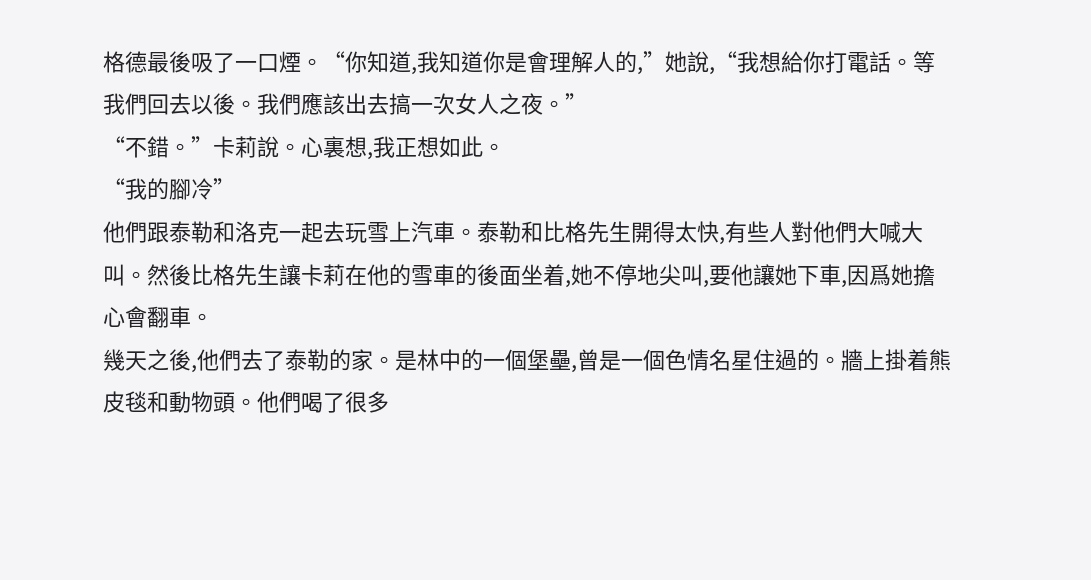格德最後吸了一口煙。“你知道,我知道你是會理解人的,”她說,“我想給你打電話。等我們回去以後。我們應該出去搞一次女人之夜。”
“不錯。”卡莉說。心裏想,我正想如此。
“我的腳冷”
他們跟泰勒和洛克一起去玩雪上汽車。泰勒和比格先生開得太快,有些人對他們大喊大叫。然後比格先生讓卡莉在他的雪車的後面坐着,她不停地尖叫,要他讓她下車,因爲她擔心會翻車。
幾天之後,他們去了泰勒的家。是林中的一個堡壘,曾是一個色情名星住過的。牆上掛着熊皮毯和動物頭。他們喝了很多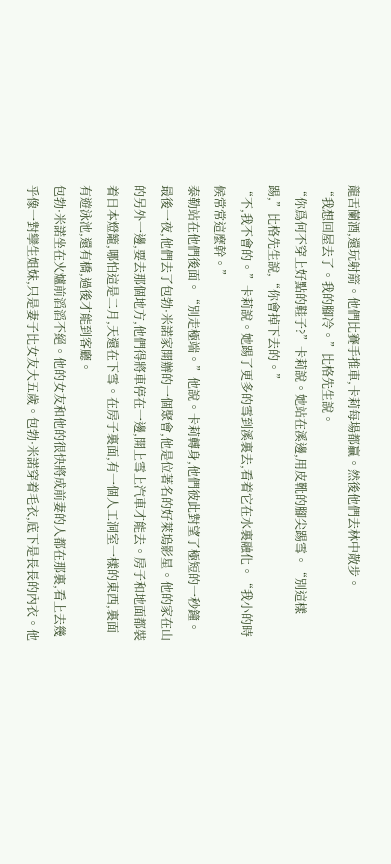龍舌蘭酒,還玩射箭。他們比賽手推車,卡莉每場都贏。然後他們去林中散步。
“我想回屋去了。我的腳冷。”比格先生說。
“你爲何不穿上好點的鞋子?”卡莉說。她站在溪邊,用皮靴的腳尖踢雪。“別這樣踢,”比格先生說,“你會掉下去的。”
“不,我不會的。”卡莉說。她踢了更多的雪到溪裏去,看着它在水裏融化。“我小的時候常常這麼幹。”
泰勒站在他們後面。“別走極端。”他說。卡莉轉身,他們彼此對望了極短的一秒鐘。
最後一夜,他們去了包勃·米諾家開辦的一個聚會,他是位著名的好萊塢影星。他的家在山的另外一邊,要去那個地方,他們得將車停在一邊,開上雪上汽車才能去。房子和地面都裝着日本燈籠,哪怕這是二月,天還在下雪。在房子裏面,有一個人工洞室一樣的東西,裏面有遊泳池,還有橋,過後才能到客廳。
包勃·米諾坐在火爐前滔滔不絕。他的女友和他的很快將成前妻的人都在那裏,看上去幾乎像一對孿生姐妹,只是妻子比女友大五歲。包勃·米諾穿着毛衣,底下是長長的內衣。他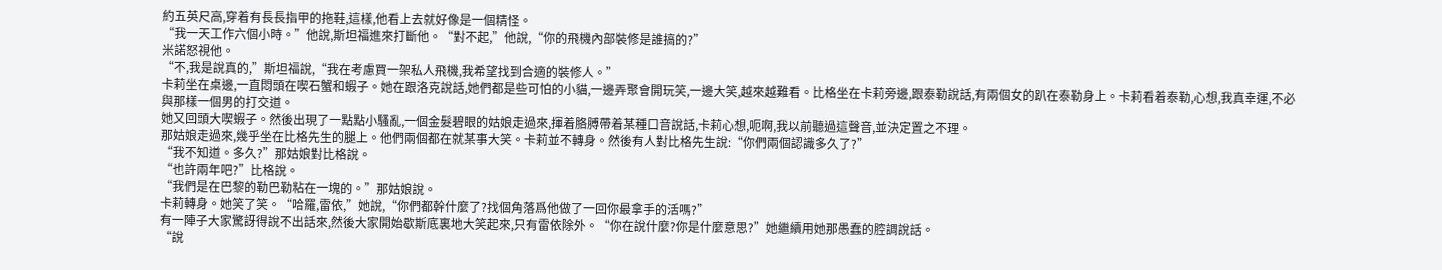約五英尺高,穿着有長長指甲的拖鞋,這樣,他看上去就好像是一個精怪。
“我一天工作六個小時。”他說,斯坦福進來打斷他。“對不起,”他說,“你的飛機內部裝修是誰搞的?”
米諾怒視他。
“不,我是說真的,”斯坦福說,“我在考慮買一架私人飛機,我希望找到合適的裝修人。”
卡莉坐在桌邊,一直悶頭在喫石蟹和蝦子。她在跟洛克說話,她們都是些可怕的小貓,一邊弄聚會開玩笑,一邊大笑,越來越難看。比格坐在卡莉旁邊,跟泰勒說話,有兩個女的趴在泰勒身上。卡莉看着泰勒,心想,我真幸運,不必與那樣一個男的打交道。
她又回頭大喫蝦子。然後出現了一點點小騷亂,一個金髮碧眼的姑娘走過來,揮着胳膊帶着某種口音說話,卡莉心想,呃啊,我以前聽過這聲音,並決定置之不理。
那姑娘走過來,幾乎坐在比格先生的腿上。他們兩個都在就某事大笑。卡莉並不轉身。然後有人對比格先生說:“你們兩個認識多久了?”
“我不知道。多久?”那姑娘對比格說。
“也許兩年吧?”比格說。
“我們是在巴黎的勒巴勒粘在一塊的。”那姑娘說。
卡莉轉身。她笑了笑。“哈羅,雷依,”她說,“你們都幹什麼了?找個角落爲他做了一回你最拿手的活嗎?”
有一陣子大家驚訝得說不出話來,然後大家開始歇斯底裏地大笑起來,只有雷依除外。“你在說什麼?你是什麼意思?”她繼續用她那愚蠢的腔調說話。
“說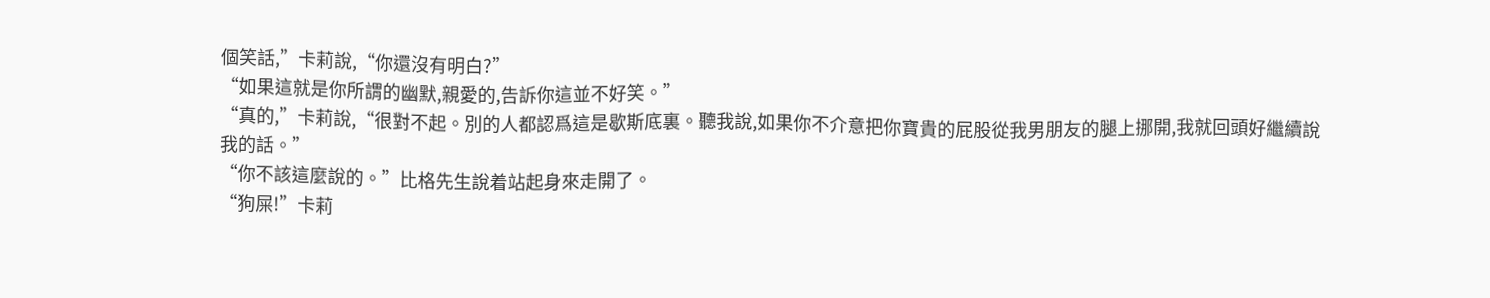個笑話,”卡莉說,“你還沒有明白?”
“如果這就是你所謂的幽默,親愛的,告訴你這並不好笑。”
“真的,”卡莉說,“很對不起。別的人都認爲這是歇斯底裏。聽我說,如果你不介意把你寶貴的屁股從我男朋友的腿上挪開,我就回頭好繼續說我的話。”
“你不該這麼說的。”比格先生說着站起身來走開了。
“狗屎!”卡莉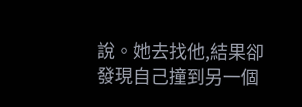說。她去找他,結果卻發現自己撞到另一個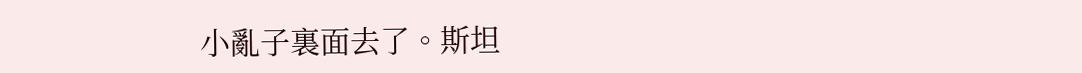小亂子裏面去了。斯坦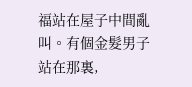福站在屋子中間亂叫。有個金髮男子站在那裏,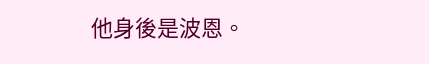他身後是波恩。